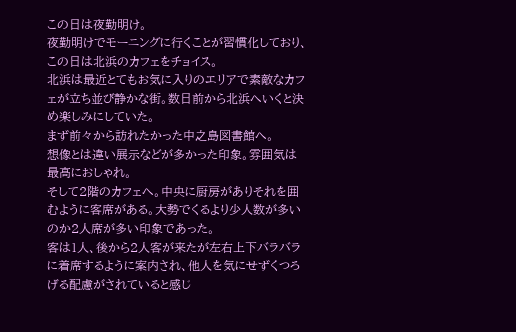この日は夜勤明け。
夜勤明けでモーニングに行くことが習慣化しており、この日は北浜のカフェをチョイス。
北浜は最近とてもお気に入りのエリアで素敵なカフェが立ち並び静かな街。数日前から北浜へいくと決め楽しみにしていた。
まず前々から訪れたかった中之島図書館へ。
想像とは違い展示などが多かった印象。雰囲気は最高におしゃれ。
そして2階のカフェへ。中央に厨房がありそれを囲むように客席がある。大勢でくるより少人数が多いのか2人席が多い印象であった。
客は1人、後から2人客が来たが左右上下バラバラに着席するように案内され、他人を気にせずくつろげる配慮がされていると感じ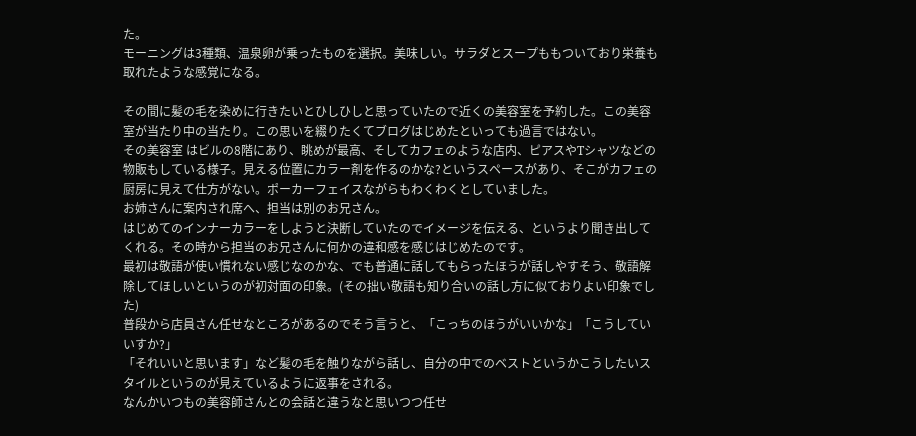た。
モーニングは3種類、温泉卵が乗ったものを選択。美味しい。サラダとスープももついており栄養も取れたような感覚になる。

その間に髪の毛を染めに行きたいとひしひしと思っていたので近くの美容室を予約した。この美容室が当たり中の当たり。この思いを綴りたくてブログはじめたといっても過言ではない。
その美容室 はビルの8階にあり、眺めが最高、そしてカフェのような店内、ピアスやTシャツなどの物販もしている様子。見える位置にカラー剤を作るのかな?というスペースがあり、そこがカフェの厨房に見えて仕方がない。ポーカーフェイスながらもわくわくとしていました。
お姉さんに案内され席へ、担当は別のお兄さん。
はじめてのインナーカラーをしようと決断していたのでイメージを伝える、というより聞き出してくれる。その時から担当のお兄さんに何かの違和感を感じはじめたのです。
最初は敬語が使い慣れない感じなのかな、でも普通に話してもらったほうが話しやすそう、敬語解除してほしいというのが初対面の印象。(その拙い敬語も知り合いの話し方に似ておりよい印象でした)
普段から店員さん任せなところがあるのでそう言うと、「こっちのほうがいいかな」「こうしていいすか?」
「それいいと思います」など髪の毛を触りながら話し、自分の中でのベストというかこうしたいスタイルというのが見えているように返事をされる。
なんかいつもの美容師さんとの会話と違うなと思いつつ任せ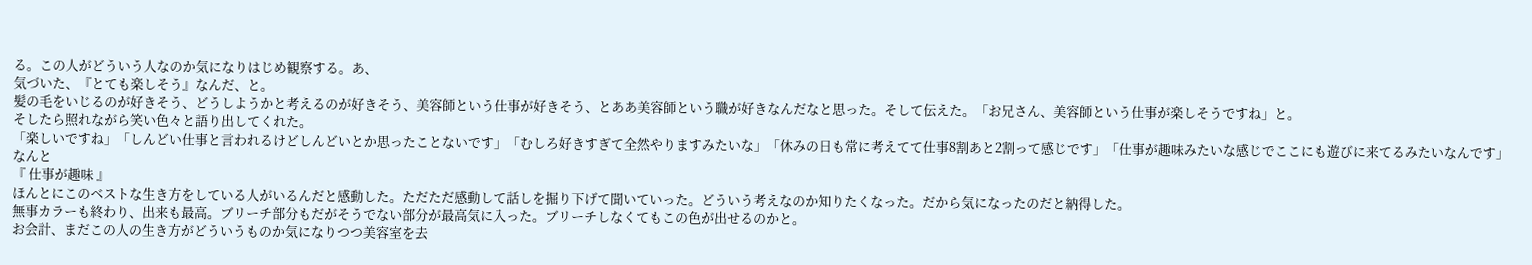る。この人がどういう人なのか気になりはじめ観察する。あ、
気づいた、『とても楽しそう』なんだ、と。
髪の毛をいじるのが好きそう、どうしようかと考えるのが好きそう、美容師という仕事が好きそう、とああ美容師という職が好きなんだなと思った。そして伝えた。「お兄さん、美容師という仕事が楽しそうですね」と。
そしたら照れながら笑い色々と語り出してくれた。
「楽しいですね」「しんどい仕事と言われるけどしんどいとか思ったことないです」「むしろ好きすぎて全然やりますみたいな」「休みの日も常に考えてて仕事8割あと2割って感じです」「仕事が趣味みたいな感じでここにも遊びに来てるみたいなんです」
なんと
『 仕事が趣味 』
ほんとにこのベストな生き方をしている人がいるんだと感動した。ただただ感動して話しを掘り下げて聞いていった。どういう考えなのか知りたくなった。だから気になったのだと納得した。
無事カラーも終わり、出来も最高。ブリーチ部分もだがそうでない部分が最高気に入った。ブリーチしなくてもこの色が出せるのかと。
お会計、まだこの人の生き方がどういうものか気になりつつ美容室を去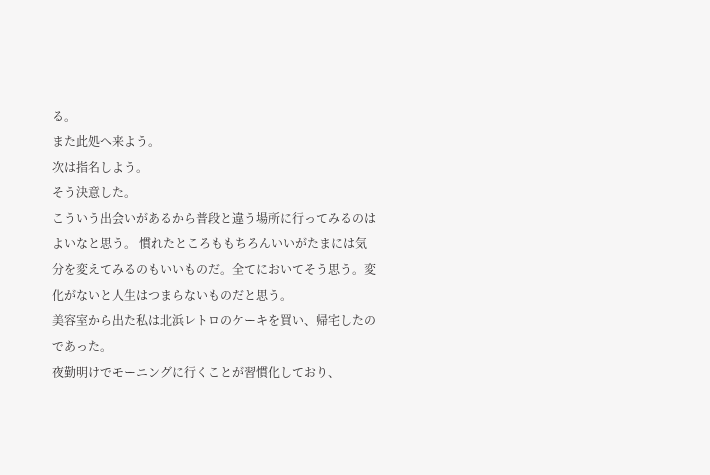る。
また此処へ来よう。
次は指名しよう。
そう決意した。
こういう出会いがあるから普段と違う場所に行ってみるのはよいなと思う。 慣れたところももちろんいいがたまには気分を変えてみるのもいいものだ。全てにおいてそう思う。変化がないと人生はつまらないものだと思う。
美容室から出た私は北浜レトロのケーキを買い、帰宅したのであった。
夜勤明けでモーニングに行くことが習慣化しており、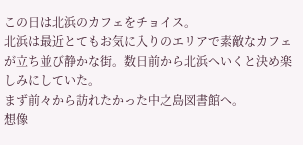この日は北浜のカフェをチョイス。
北浜は最近とてもお気に入りのエリアで素敵なカフェが立ち並び静かな街。数日前から北浜へいくと決め楽しみにしていた。
まず前々から訪れたかった中之島図書館へ。
想像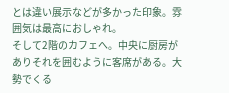とは違い展示などが多かった印象。雰囲気は最高におしゃれ。
そして2階のカフェへ。中央に厨房がありそれを囲むように客席がある。大勢でくる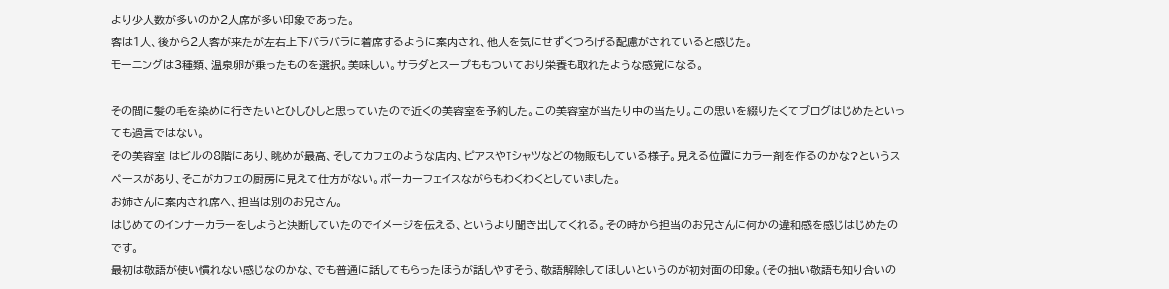より少人数が多いのか2人席が多い印象であった。
客は1人、後から2人客が来たが左右上下バラバラに着席するように案内され、他人を気にせずくつろげる配慮がされていると感じた。
モーニングは3種類、温泉卵が乗ったものを選択。美味しい。サラダとスープももついており栄養も取れたような感覚になる。

その間に髪の毛を染めに行きたいとひしひしと思っていたので近くの美容室を予約した。この美容室が当たり中の当たり。この思いを綴りたくてブログはじめたといっても過言ではない。
その美容室 はビルの8階にあり、眺めが最高、そしてカフェのような店内、ピアスやTシャツなどの物販もしている様子。見える位置にカラー剤を作るのかな?というスペースがあり、そこがカフェの厨房に見えて仕方がない。ポーカーフェイスながらもわくわくとしていました。
お姉さんに案内され席へ、担当は別のお兄さん。
はじめてのインナーカラーをしようと決断していたのでイメージを伝える、というより聞き出してくれる。その時から担当のお兄さんに何かの違和感を感じはじめたのです。
最初は敬語が使い慣れない感じなのかな、でも普通に話してもらったほうが話しやすそう、敬語解除してほしいというのが初対面の印象。(その拙い敬語も知り合いの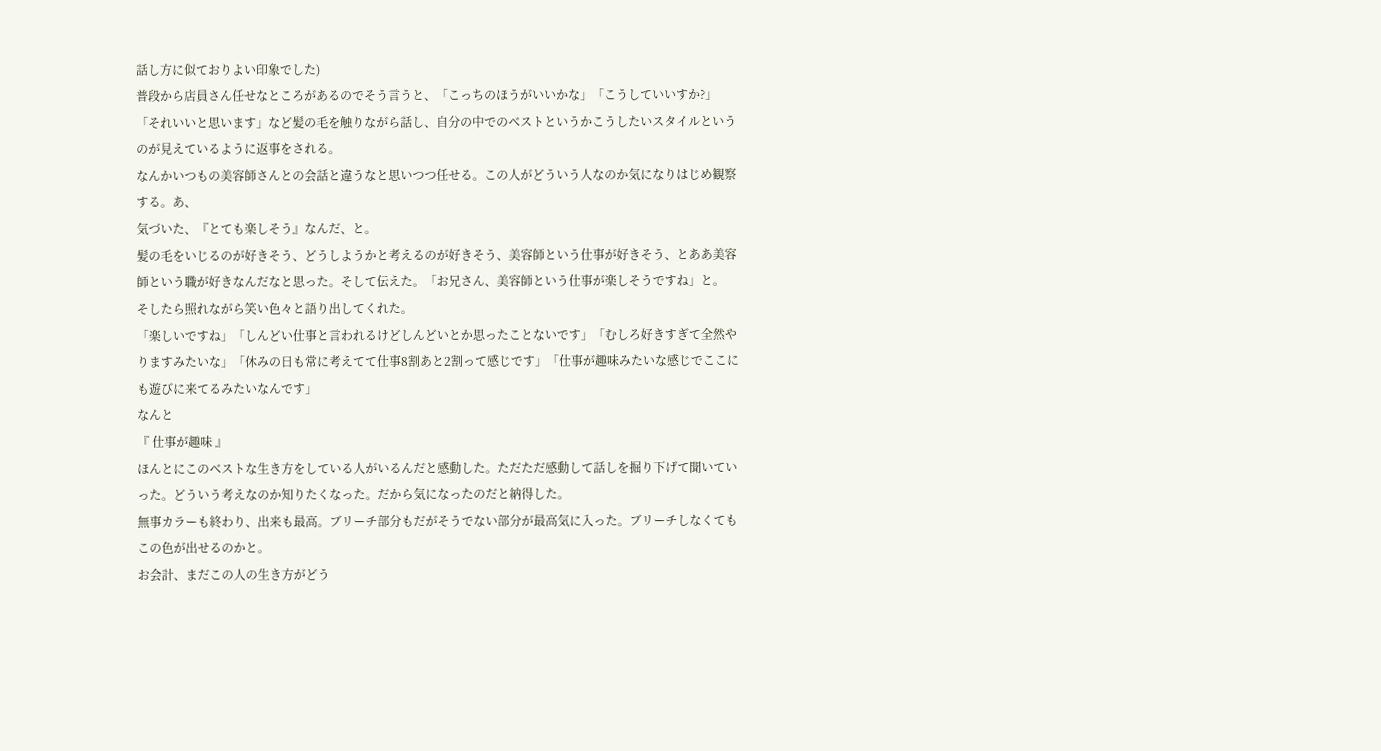話し方に似ておりよい印象でした)
普段から店員さん任せなところがあるのでそう言うと、「こっちのほうがいいかな」「こうしていいすか?」
「それいいと思います」など髪の毛を触りながら話し、自分の中でのベストというかこうしたいスタイルというのが見えているように返事をされる。
なんかいつもの美容師さんとの会話と違うなと思いつつ任せる。この人がどういう人なのか気になりはじめ観察する。あ、
気づいた、『とても楽しそう』なんだ、と。
髪の毛をいじるのが好きそう、どうしようかと考えるのが好きそう、美容師という仕事が好きそう、とああ美容師という職が好きなんだなと思った。そして伝えた。「お兄さん、美容師という仕事が楽しそうですね」と。
そしたら照れながら笑い色々と語り出してくれた。
「楽しいですね」「しんどい仕事と言われるけどしんどいとか思ったことないです」「むしろ好きすぎて全然やりますみたいな」「休みの日も常に考えてて仕事8割あと2割って感じです」「仕事が趣味みたいな感じでここにも遊びに来てるみたいなんです」
なんと
『 仕事が趣味 』
ほんとにこのベストな生き方をしている人がいるんだと感動した。ただただ感動して話しを掘り下げて聞いていった。どういう考えなのか知りたくなった。だから気になったのだと納得した。
無事カラーも終わり、出来も最高。ブリーチ部分もだがそうでない部分が最高気に入った。ブリーチしなくてもこの色が出せるのかと。
お会計、まだこの人の生き方がどう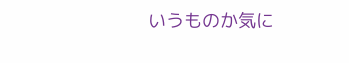いうものか気に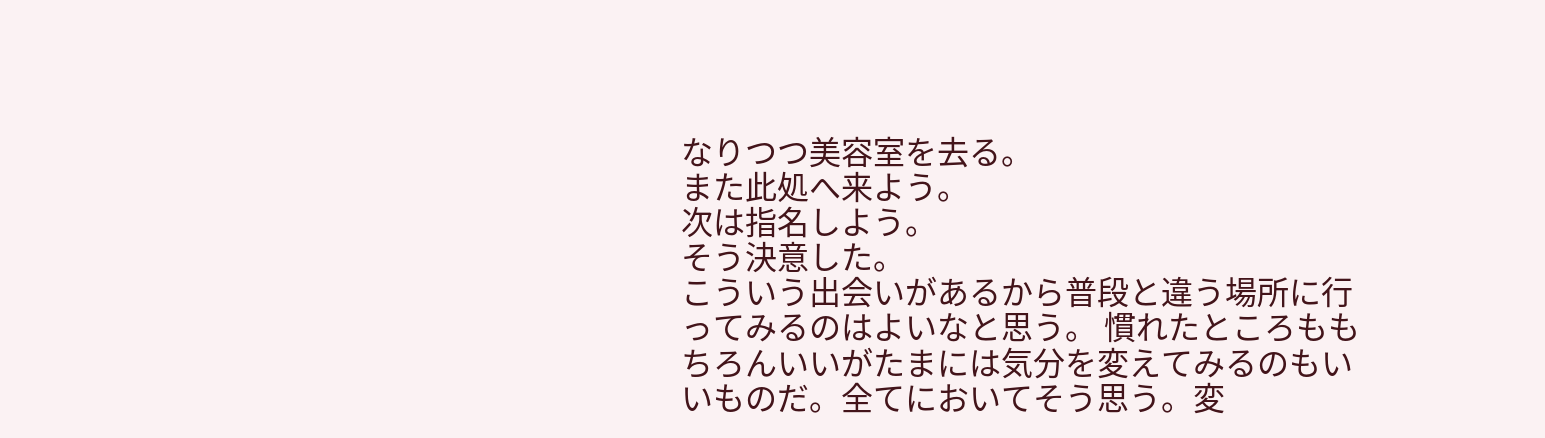なりつつ美容室を去る。
また此処へ来よう。
次は指名しよう。
そう決意した。
こういう出会いがあるから普段と違う場所に行ってみるのはよいなと思う。 慣れたところももちろんいいがたまには気分を変えてみるのもいいものだ。全てにおいてそう思う。変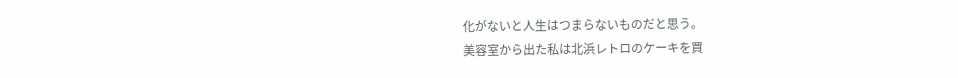化がないと人生はつまらないものだと思う。
美容室から出た私は北浜レトロのケーキを買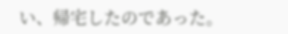い、帰宅したのであった。